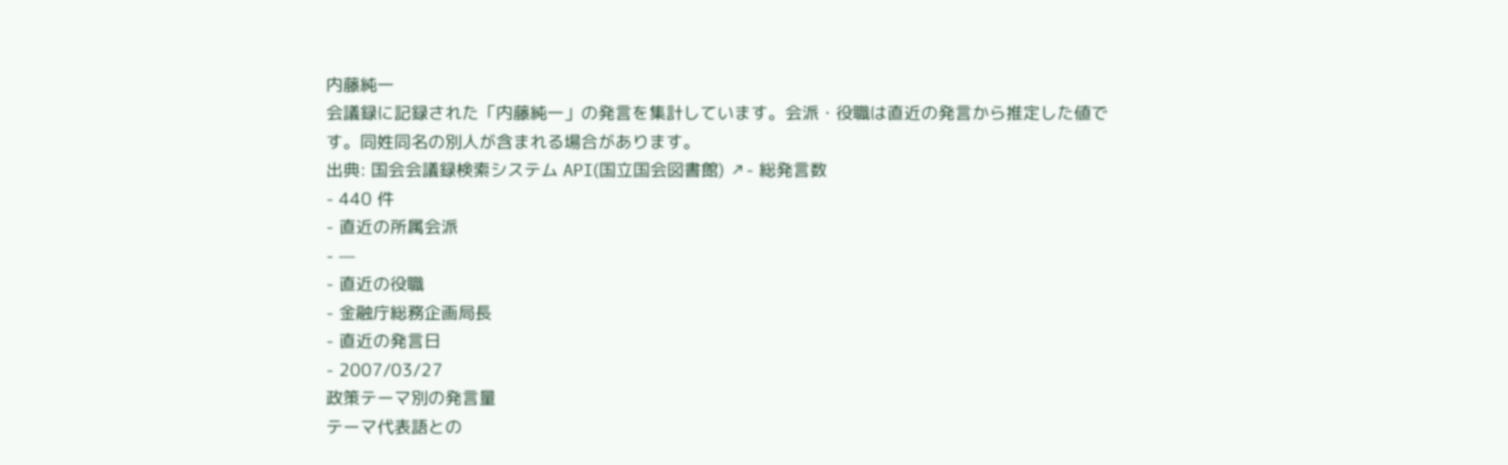内藤純一
会議録に記録された「内藤純一」の発言を集計しています。会派・役職は直近の発言から推定した値です。同姓同名の別人が含まれる場合があります。
出典: 国会会議録検索システム API(国立国会図書館) ↗- 総発言数
- 440 件
- 直近の所属会派
- —
- 直近の役職
- 金融庁総務企画局長
- 直近の発言日
- 2007/03/27
政策テーマ別の発言量
テーマ代表語との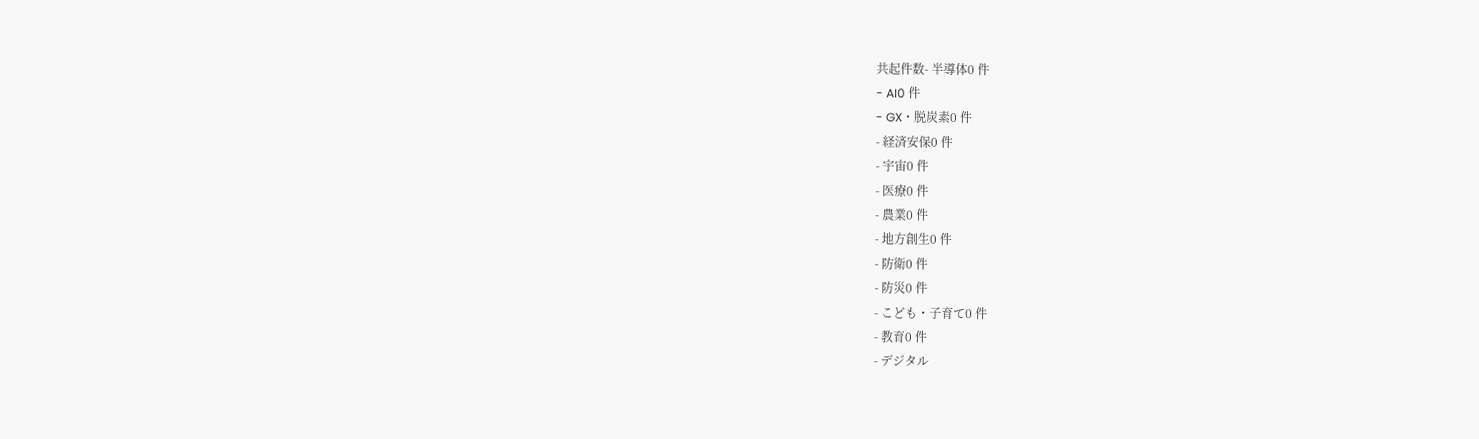共起件数- 半導体0 件
- AI0 件
- GX・脱炭素0 件
- 経済安保0 件
- 宇宙0 件
- 医療0 件
- 農業0 件
- 地方創生0 件
- 防衛0 件
- 防災0 件
- こども・子育て0 件
- 教育0 件
- デジタル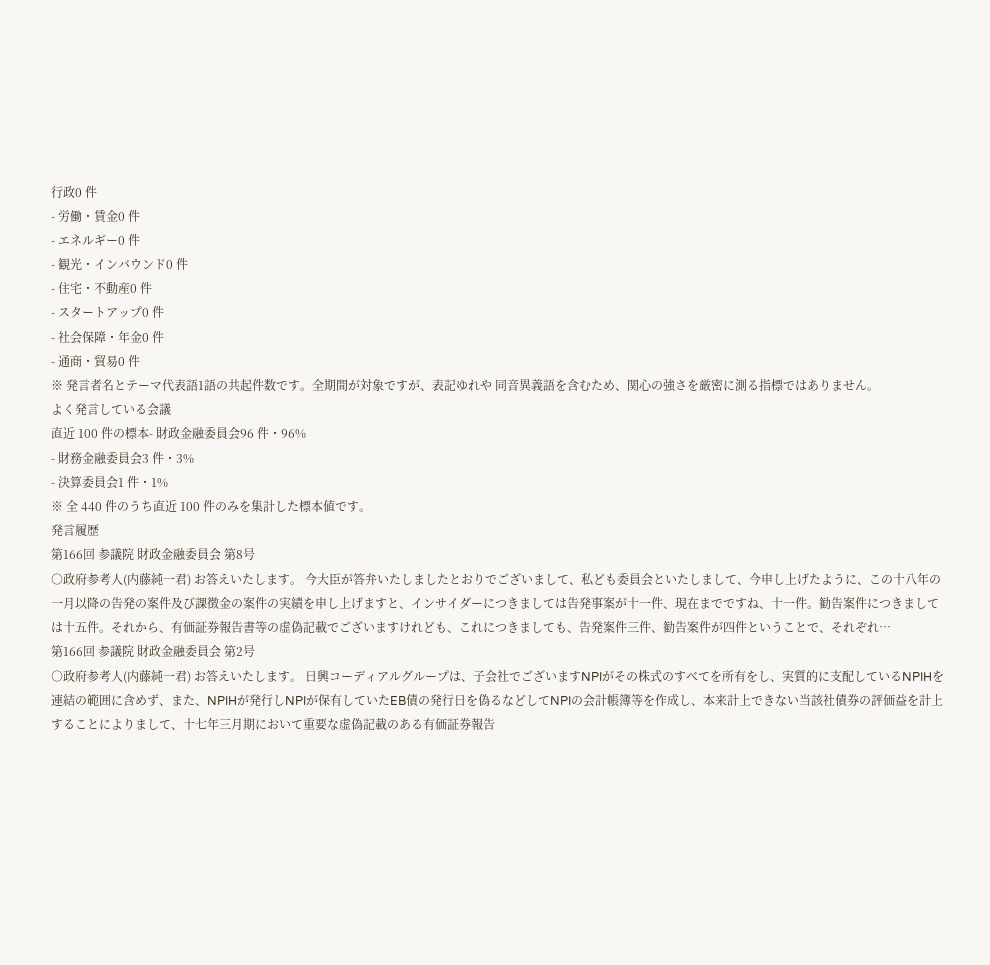行政0 件
- 労働・賃金0 件
- エネルギー0 件
- 観光・インバウンド0 件
- 住宅・不動産0 件
- スタートアップ0 件
- 社会保障・年金0 件
- 通商・貿易0 件
※ 発言者名とテーマ代表語1語の共起件数です。全期間が対象ですが、表記ゆれや 同音異義語を含むため、関心の強さを厳密に測る指標ではありません。
よく発言している会議
直近 100 件の標本- 財政金融委員会96 件・96%
- 財務金融委員会3 件・3%
- 決算委員会1 件・1%
※ 全 440 件のうち直近 100 件のみを集計した標本値です。
発言履歴
第166回 参議院 財政金融委員会 第8号
○政府参考人(内藤純一君) お答えいたします。 今大臣が答弁いたしましたとおりでございまして、私ども委員会といたしまして、今申し上げたように、この十八年の一月以降の告発の案件及び課徴金の案件の実績を申し上げますと、インサイダーにつきましては告発事案が十一件、現在までですね、十一件。勧告案件につきましては十五件。それから、有価証券報告書等の虚偽記載でございますけれども、これにつきましても、告発案件三件、勧告案件が四件ということで、それぞれ…
第166回 参議院 財政金融委員会 第2号
○政府参考人(内藤純一君) お答えいたします。 日興コーディアルグループは、子会社でございますNPIがその株式のすべてを所有をし、実質的に支配しているNPIHを連結の範囲に含めず、また、NPIHが発行しNPIが保有していたEB債の発行日を偽るなどしてNPIの会計帳簿等を作成し、本来計上できない当該社債券の評価益を計上することによりまして、十七年三月期において重要な虚偽記載のある有価証券報告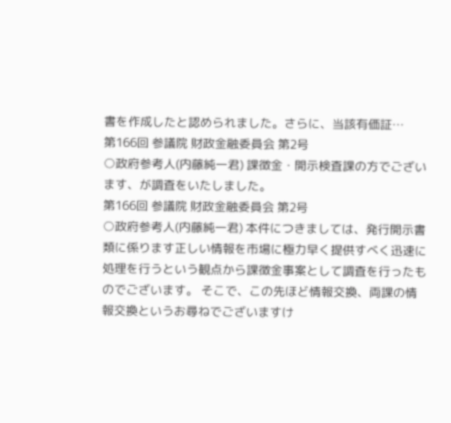書を作成したと認められました。さらに、当該有価証…
第166回 参議院 財政金融委員会 第2号
○政府参考人(内藤純一君) 課徴金・開示検査課の方でございます、が調査をいたしました。
第166回 参議院 財政金融委員会 第2号
○政府参考人(内藤純一君) 本件につきましては、発行開示書類に係ります正しい情報を市場に極力早く提供すべく迅速に処理を行うという観点から課徴金事案として調査を行ったものでございます。 そこで、この先ほど情報交換、両課の情報交換というお尋ねでございますけ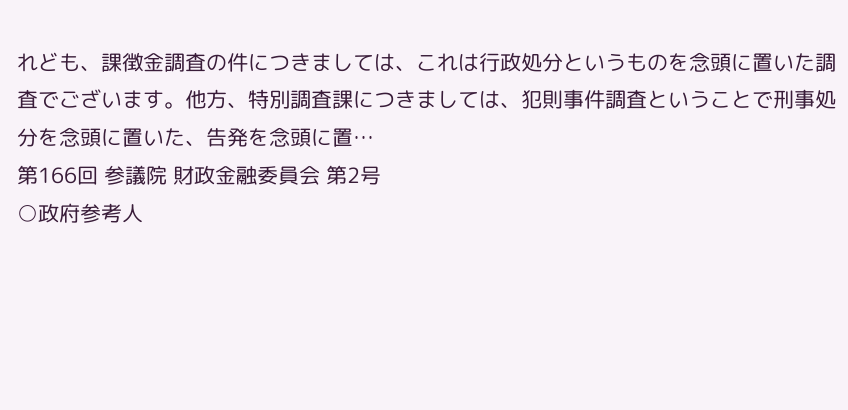れども、課徴金調査の件につきましては、これは行政処分というものを念頭に置いた調査でございます。他方、特別調査課につきましては、犯則事件調査ということで刑事処分を念頭に置いた、告発を念頭に置…
第166回 参議院 財政金融委員会 第2号
○政府参考人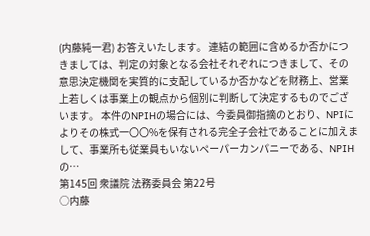(内藤純一君) お答えいたします。 連結の範囲に含めるか否かにつきましては、判定の対象となる会社それぞれにつきまして、その意思決定機関を実質的に支配しているか否かなどを財務上、営業上若しくは事業上の観点から個別に判断して決定するものでございます。 本件のNPIHの場合には、今委員御指摘のとおり、NPIによりその株式一〇〇%を保有される完全子会社であることに加えまして、事業所も従業員もいないペーパーカンパニーである、NPIHの…
第145回 衆議院 法務委員会 第22号
○内藤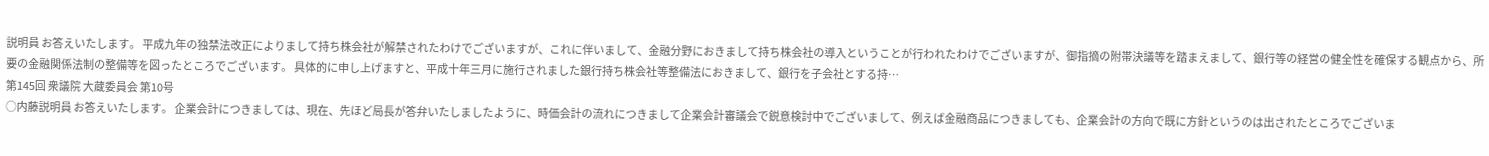説明員 お答えいたします。 平成九年の独禁法改正によりまして持ち株会社が解禁されたわけでございますが、これに伴いまして、金融分野におきまして持ち株会社の導入ということが行われたわけでございますが、御指摘の附帯決議等を踏まえまして、銀行等の経営の健全性を確保する観点から、所要の金融関係法制の整備等を図ったところでございます。 具体的に申し上げますと、平成十年三月に施行されました銀行持ち株会社等整備法におきまして、銀行を子会社とする持…
第145回 衆議院 大蔵委員会 第10号
○内藤説明員 お答えいたします。 企業会計につきましては、現在、先ほど局長が答弁いたしましたように、時価会計の流れにつきまして企業会計審議会で鋭意検討中でございまして、例えば金融商品につきましても、企業会計の方向で既に方針というのは出されたところでございま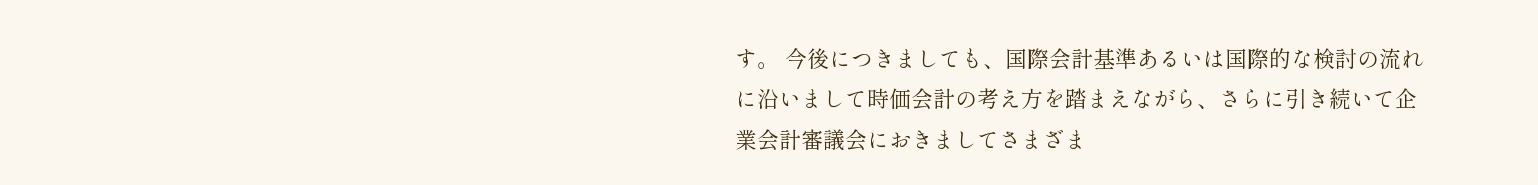す。 今後につきましても、国際会計基準あるいは国際的な検討の流れに沿いまして時価会計の考え方を踏まえながら、さらに引き続いて企業会計審議会におきましてさまざま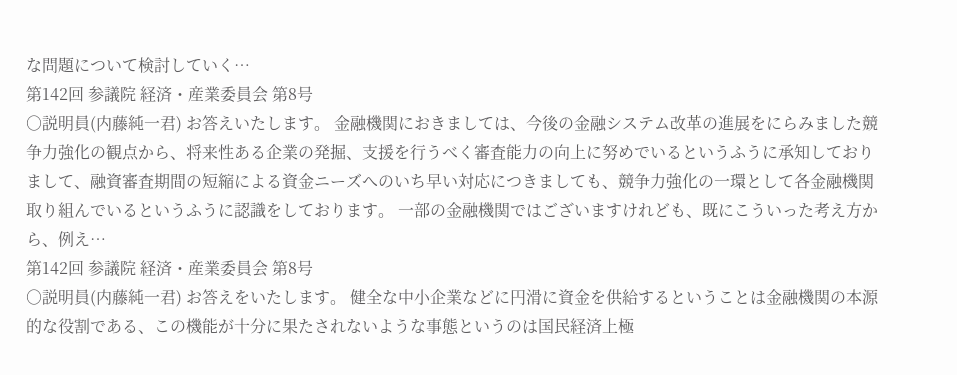な問題について検討していく…
第142回 参議院 経済・産業委員会 第8号
○説明員(内藤純一君) お答えいたします。 金融機関におきましては、今後の金融システム改革の進展をにらみました競争力強化の観点から、将来性ある企業の発掘、支援を行うべく審査能力の向上に努めでいるというふうに承知しておりまして、融資審査期間の短縮による資金ニーズへのいち早い対応につきましても、競争力強化の一環として各金融機関取り組んでいるというふうに認識をしております。 一部の金融機関ではございますけれども、既にこういった考え方から、例え…
第142回 参議院 経済・産業委員会 第8号
○説明員(内藤純一君) お答えをいたします。 健全な中小企業などに円滑に資金を供給するということは金融機関の本源的な役割である、この機能が十分に果たされないような事態というのは国民経済上極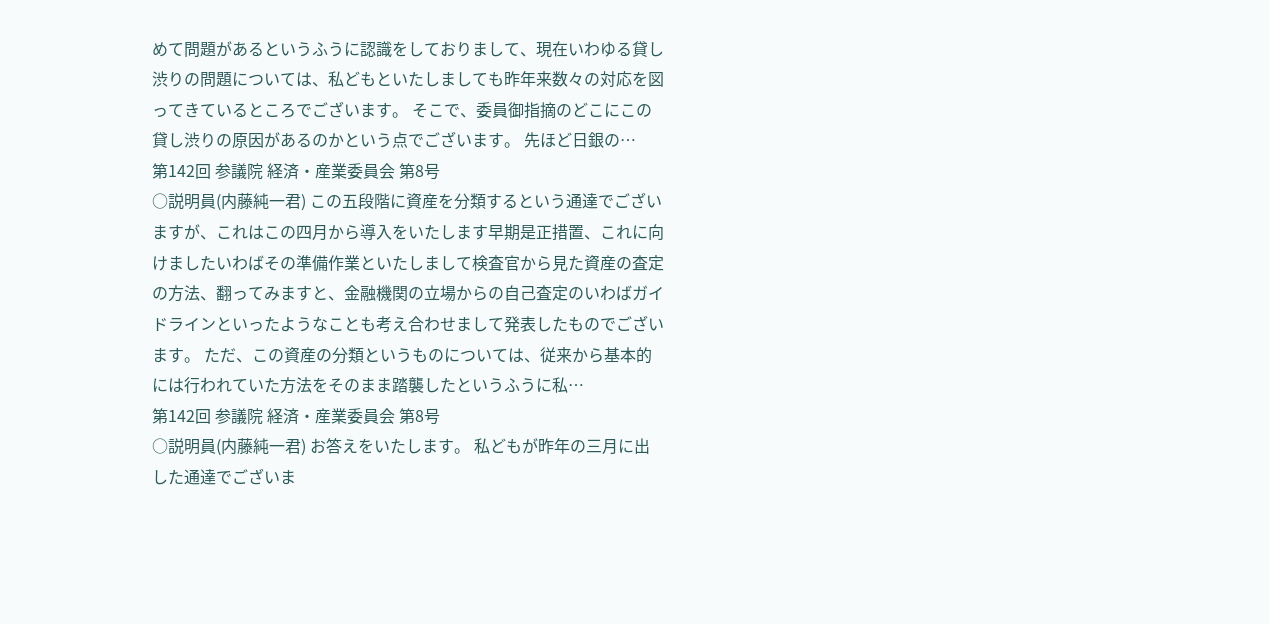めて問題があるというふうに認識をしておりまして、現在いわゆる貸し渋りの問題については、私どもといたしましても昨年来数々の対応を図ってきているところでございます。 そこで、委員御指摘のどこにこの貸し渋りの原因があるのかという点でございます。 先ほど日銀の…
第142回 参議院 経済・産業委員会 第8号
○説明員(内藤純一君) この五段階に資産を分類するという通達でございますが、これはこの四月から導入をいたします早期是正措置、これに向けましたいわばその準備作業といたしまして検査官から見た資産の査定の方法、翻ってみますと、金融機関の立場からの自己査定のいわばガイドラインといったようなことも考え合わせまして発表したものでございます。 ただ、この資産の分類というものについては、従来から基本的には行われていた方法をそのまま踏襲したというふうに私…
第142回 参議院 経済・産業委員会 第8号
○説明員(内藤純一君) お答えをいたします。 私どもが昨年の三月に出した通達でございま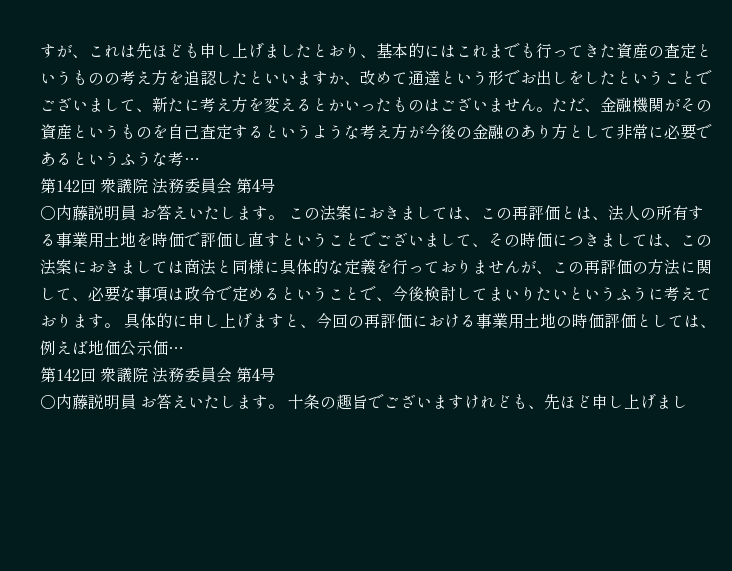すが、これは先ほども申し上げましたとおり、基本的にはこれまでも行ってきた資産の査定というものの考え方を追認したといいますか、改めて通達という形でお出しをしたということでございまして、新たに考え方を変えるとかいったものはございません。ただ、金融機関がその資産というものを自己査定するというような考え方が今後の金融のあり方として非常に必要であるというふうな考…
第142回 衆議院 法務委員会 第4号
○内藤説明員 お答えいたします。 この法案におきましては、この再評価とは、法人の所有する事業用土地を時価で評価し直すということでございまして、その時価につきましては、この法案におきましては商法と同様に具体的な定義を行っておりませんが、この再評価の方法に関して、必要な事項は政令で定めるということで、今後検討してまいりたいというふうに考えております。 具体的に申し上げますと、今回の再評価における事業用土地の時価評価としては、例えば地価公示価…
第142回 衆議院 法務委員会 第4号
○内藤説明員 お答えいたします。 十条の趣旨でございますけれども、先ほど申し上げまし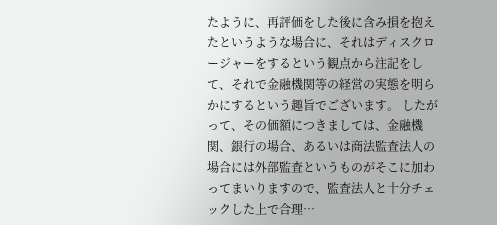たように、再評価をした後に含み損を抱えたというような場合に、それはディスクロージャーをするという観点から注記をして、それで金融機関等の経営の実態を明らかにするという趣旨でございます。 したがって、その価額につきましては、金融機関、銀行の場合、あるいは商法監査法人の場合には外部監査というものがそこに加わってまいりますので、監査法人と十分チェックした上で合理…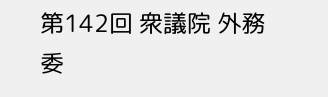第142回 衆議院 外務委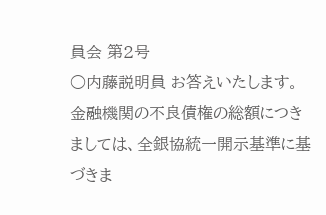員会 第2号
○内藤説明員 お答えいたします。 金融機関の不良債権の総額につきましては、全銀協統一開示基準に基づきま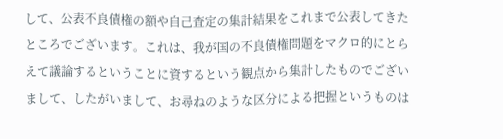して、公表不良債権の額や自己査定の集計結果をこれまで公表してきたところでございます。これは、我が国の不良債権問題をマクロ的にとらえて議論するということに資するという観点から集計したものでございまして、したがいまして、お尋ねのような区分による把握というものは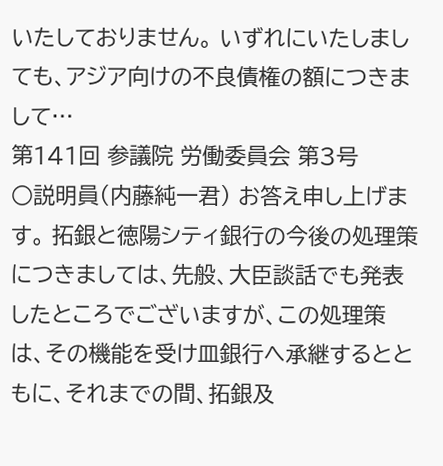いたしておりません。 いずれにいたしましても、アジア向けの不良債権の額につきまして…
第141回 参議院 労働委員会 第3号
○説明員(内藤純一君) お答え申し上げます。 拓銀と徳陽シティ銀行の今後の処理策につきましては、先般、大臣談話でも発表したところでございますが、この処理策は、その機能を受け皿銀行へ承継するとともに、それまでの間、拓銀及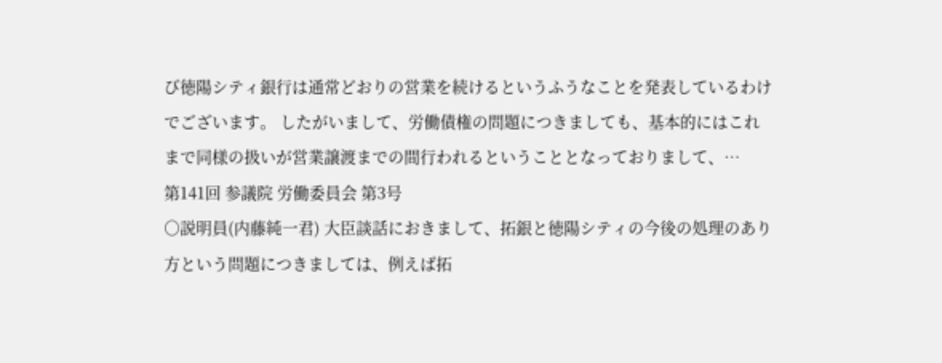び徳陽シティ銀行は通常どおりの営業を続けるというふうなことを発表しているわけでございます。 したがいまして、労働債権の問題につきましても、基本的にはこれまで同様の扱いが営業譲渡までの間行われるということとなっておりまして、…
第141回 参議院 労働委員会 第3号
○説明員(内藤純一君) 大臣談話におきまして、拓銀と徳陽シティの今後の処理のあり方という問題につきましては、例えば拓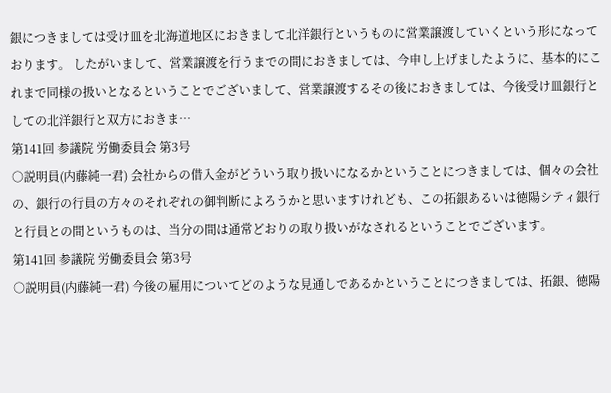銀につきましては受け皿を北海道地区におきまして北洋銀行というものに営業譲渡していくという形になっております。 したがいまして、営業譲渡を行うまでの間におきましては、今申し上げましたように、基本的にこれまで同様の扱いとなるということでございまして、営業譲渡するその後におきましては、今後受け皿銀行としての北洋銀行と双方におきま…
第141回 参議院 労働委員会 第3号
○説明員(内藤純一君) 会社からの借入金がどういう取り扱いになるかということにつきましては、個々の会社の、銀行の行員の方々のそれぞれの御判断によろうかと思いますけれども、この拓銀あるいは徳陽シティ銀行と行員との間というものは、当分の間は通常どおりの取り扱いがなされるということでございます。
第141回 参議院 労働委員会 第3号
○説明員(内藤純一君) 今後の雇用についてどのような見通しであるかということにつきましては、拓銀、徳陽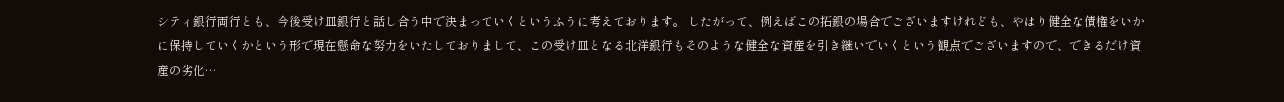シティ銀行両行とも、今後受け皿銀行と話し合う中で決まっていくというふうに考えております。 したがって、例えばこの拓銀の場合でございますけれども、やはり健全な債権をいかに保持していくかという形で現在懸命な努力をいたしておりまして、この受け皿となる北洋銀行もそのような健全な資産を引き継いでいくという観点でございますので、できるだけ資産の劣化…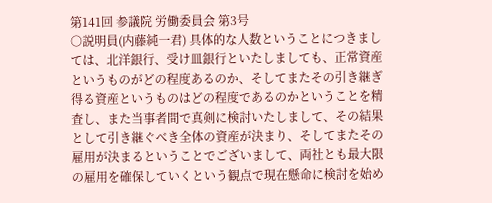第141回 参議院 労働委員会 第3号
○説明員(内藤純一君) 具体的な人数ということにつきましては、北洋銀行、受け皿銀行といたしましても、正常資産というものがどの程度あるのか、そしてまたその引き継ぎ得る資産というものはどの程度であるのかということを精査し、また当事者間で真剣に検討いたしまして、その結果として引き継ぐべき全体の資産が決まり、そしてまたその雇用が決まるということでございまして、両社とも最大限の雇用を確保していくという観点で現在懸命に検討を始め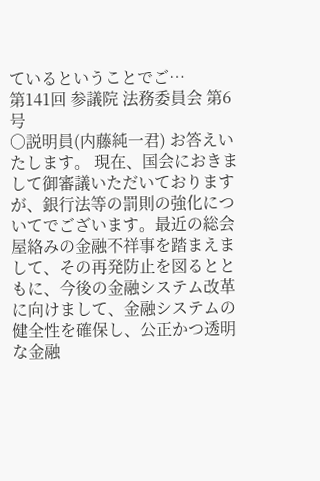ているということでご…
第141回 参議院 法務委員会 第6号
○説明員(内藤純一君) お答えいたします。 現在、国会におきまして御審議いただいておりますが、銀行法等の罰則の強化についてでございます。最近の総会屋絡みの金融不祥事を踏まえまして、その再発防止を図るとともに、今後の金融システム改革に向けまして、金融システムの健全性を確保し、公正かつ透明な金融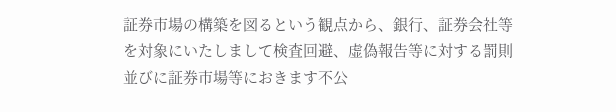証券市場の構築を図るという観点から、銀行、証券会社等を対象にいたしまして検査回避、虚偽報告等に対する罰則並びに証券市場等におきます不公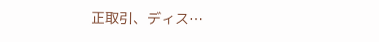正取引、ディス…